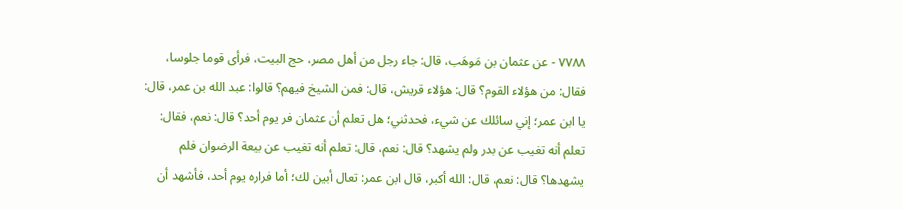٧٧٨٨ - عن عثمان بن مَوهَب، قال: جاء رجل من أهل مصر، حج البيت، فرأى قوما جلوسا، فقال: من هؤلاء القوم؟ قال: هؤلاء قريش، قال: فمن الشيخ فيهم؟ قالوا: عبد الله بن عمر، قال: يا ابن عمر؛ إني سائلك عن شيء، فحدثني؛ هل تعلم أن عثمان فر يوم أحد؟ قال: نعم، فقال: تعلم أنه تغيب عن بدر ولم يشهد؟ قال: نعم، قال: تعلم أنه تغيب عن بيعة الرضوان فلم يشهدها؟ قال: نعم، قال: الله أكبر، قال ابن عمر: تعال أبين لك؛ أما فراره يوم أحد، فأشهد أن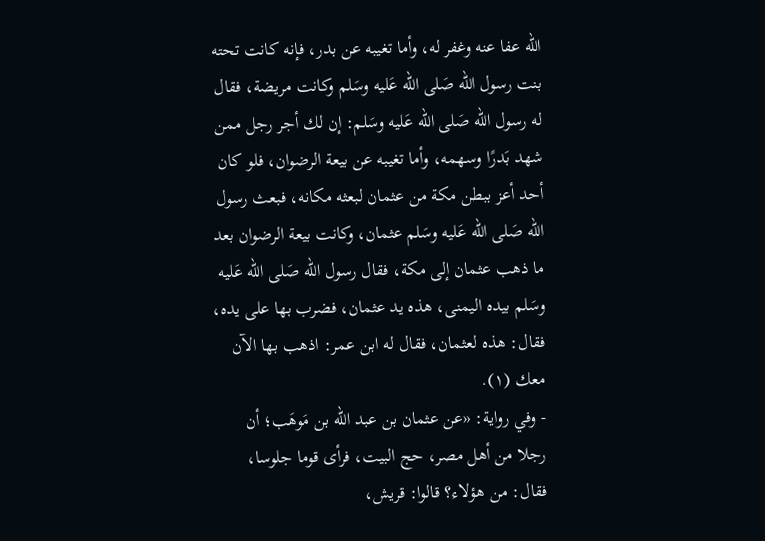الله عفا عنه وغفر له، وأما تغيبه عن بدر، فإنه كانت تحته بنت رسول الله صَلى الله عَليه وسَلم وكانت مريضة، فقال له رسول الله صَلى الله عَليه وسَلم: إن لك أجر رجل ممن شهد بَدرًا وسهمه، وأما تغيبه عن بيعة الرضوان، فلو كان أحد أعز ببطن مكة من عثمان لبعثه مكانه، فبعث رسول الله صَلى الله عَليه وسَلم عثمان، وكانت بيعة الرضوان بعد ما ذهب عثمان إلى مكة، فقال رسول الله صَلى الله عَليه وسَلم بيده اليمنى، هذه يد عثمان، فضرب بها على يده، فقال: هذه لعثمان، فقال له ابن عمر: اذهب بها الآن معك (١).
- وفي رواية: «عن عثمان بن عبد الله بن مَوهَب؛ أن رجلا من أهل مصر، حج البيت، فرأى قوما جلوسا، فقال: من هؤلاء؟ قالوا: قريش،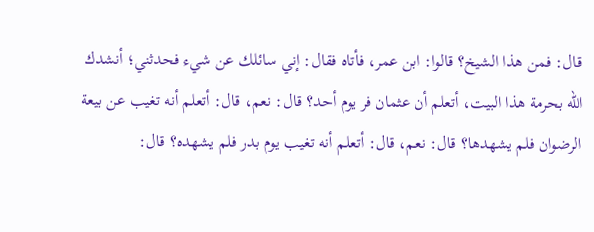قال: فمن هذا الشيخ؟ قالوا: ابن عمر، فأتاه فقال: إني سائلك عن شيء فحدثني؛ أنشدك الله بحرمة هذا البيت، أتعلم أن عثمان فر يوم أحد؟ قال: نعم، قال: أتعلم أنه تغيب عن بيعة الرضوان فلم يشهدها؟ قال: نعم، قال: أتعلم أنه تغيب يوم بدر فلم يشهده؟ قال: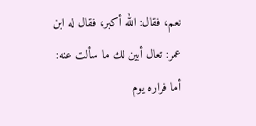نعم، فقال: الله أكبر، فقال له ابن عمر: تعال أبين لك ما سألت عنه: أما فراره يوم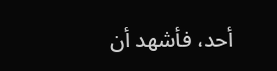أحد، فأشهد أن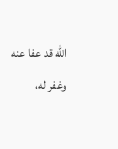الله قد عفا عنه وغفر له،